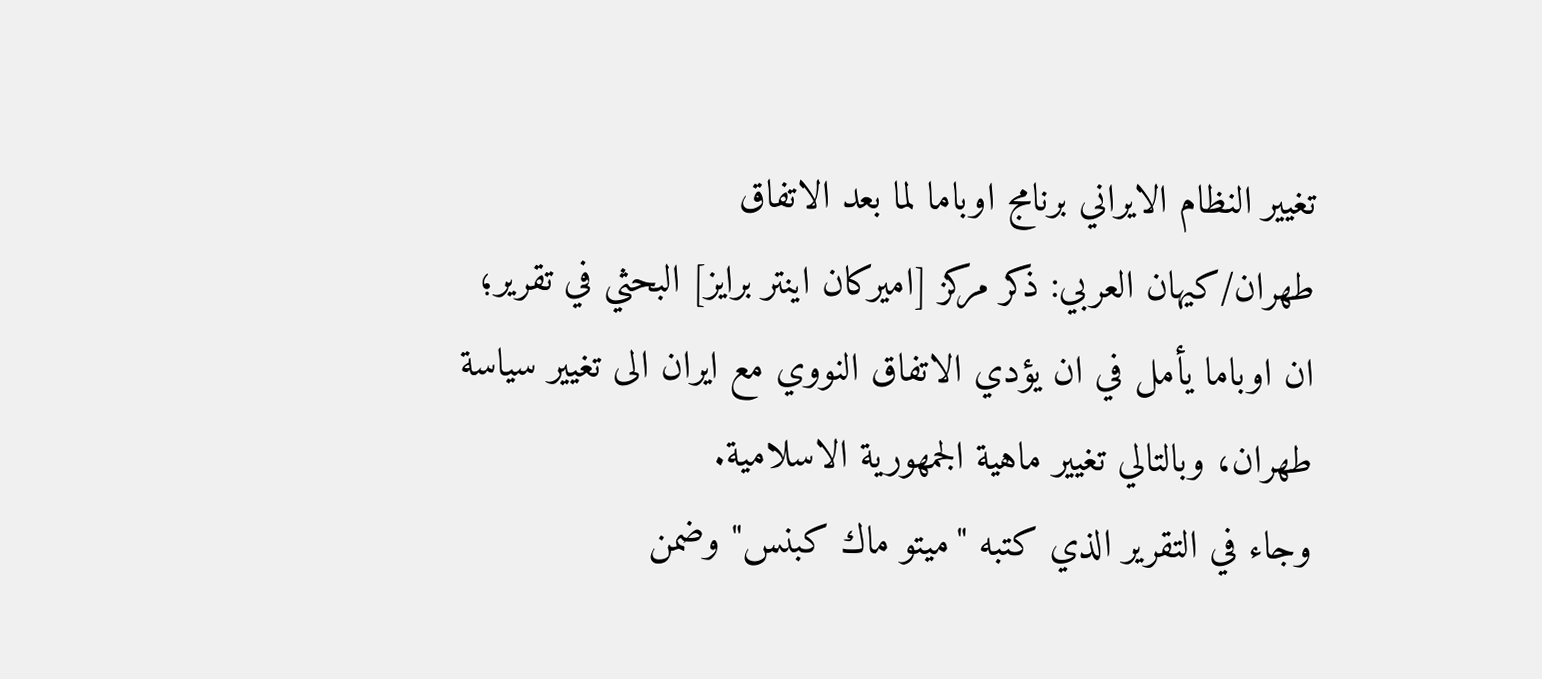تغيير النظام الايراني برنامج اوباما لما بعد الاتفاق
طهران/كيهان العربي: ذكر مركز [اميركان اينتر برايز] البحثي في تقرير؛ ان اوباما يأمل في ان يؤدي الاتفاق النووي مع ايران الى تغيير سياسة طهران، وبالتالي تغيير ماهية الجمهورية الاسلامية.
وجاء في التقرير الذي كتبه "ميتو ماك كبنس" وضمن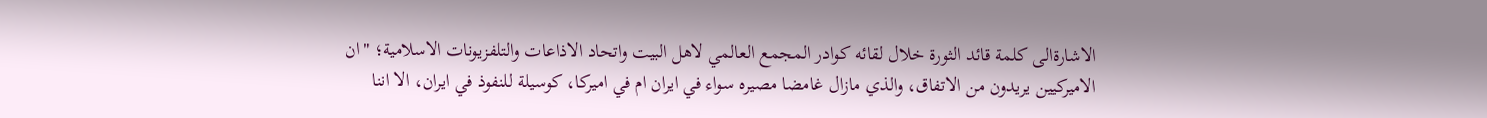الاشارةالى كلمة قائد الثورة خلال لقائه كوادر المجمع العالمي لاهل البيت واتحاد الاذاعات والتلفزيونات الاسلامية؛ "ان الاميركيين يريدون من الاتفاق، والذي مازال غامضا مصيره سواء في ايران ام في اميركا، كوسيلة للنفوذ في ايران، الا اننا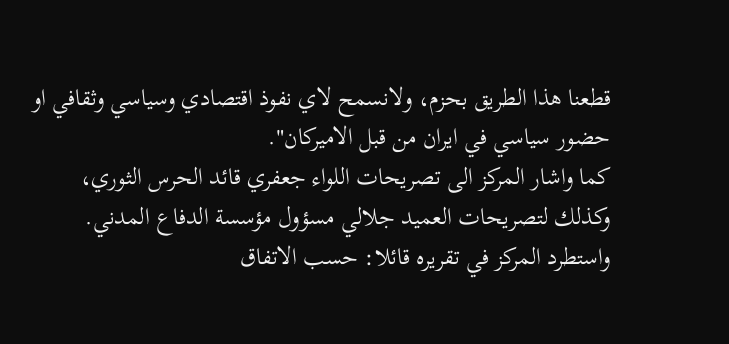قطعنا هذا الطريق بحزم، ولانسمح لاي نفوذ اقتصادي وسياسي وثقافي او حضور سياسي في ايران من قبل الاميركان".
كما واشار المركز الى تصريحات اللواء جعفري قائد الحرس الثوري، وكذلك لتصريحات العميد جلالي مسؤول مؤسسة الدفاع المدني.
واستطرد المركز في تقريره قائلا: حسب الاتفاق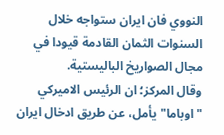النووي فان ايران ستواجه خلال السنوات الثمان القادمة قيودا في مجال الصواريخ الباليستية.
وقال المركز؛ ان الرئيس الاميركي "اوباما" يأمل، عن طريق ادخال ايران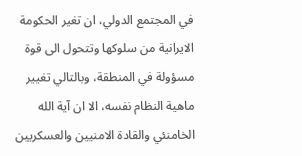في المجتمع الدولي، ان تغير الحكومة الايرانية من سلوكها وتتحول الى قوة مسؤولة في المنطقة، وبالتالي تغيير ماهية النظام نفسه، الا ان آية الله الخامنئي والقادة الامنيين والعسكريين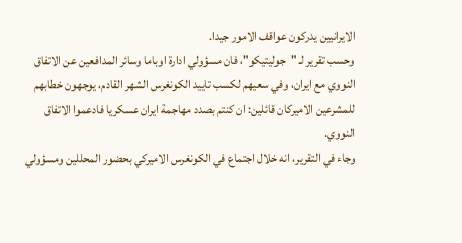الايرانيين يدركون عواقف الامور جيدا.
وحسب تقرير لـ "جوليتيكو"، فان مسؤولي ادارة اوباما وسائر المدافعين عن الاتفاق النووي مع ايران، وفي سعيهم لكسب تاييد الكونغرس الشهر القادم، يوجهون خطابهم للمشرعين الاميركان قائلين: ان كنتم بصدد مهاجمة ايران عسكريا فادعموا الاتفاق النووي.
وجاء في التقرير، انه خلال اجتماع في الكونغرس الاميركي بحضور المحللين ومسؤولي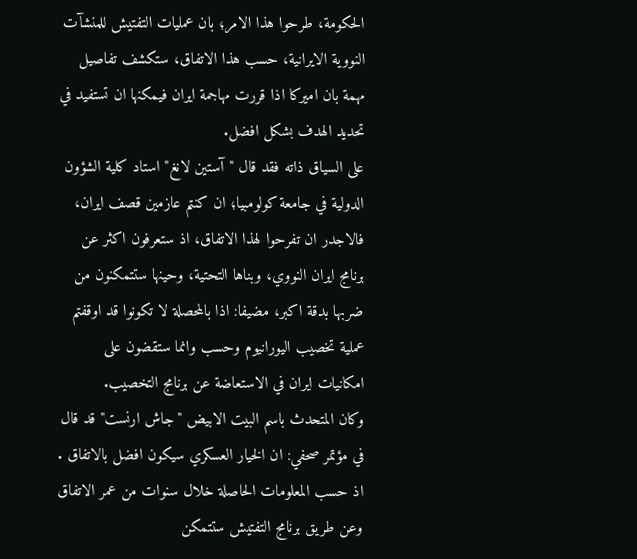الحكومة، طرحوا هذا الامر؛ بان عمليات التفتيش للمنشآت النووية الايرانية، حسب هذا الاتفاق، ستكشف تفاصيل مهمة بان اميركا اذا قررت مهاجمة ايران فيمكنها ان تستفيد في تحديد الهدف بشكل افضل.
على السياق ذاته فقد قال "آستين لانغ" استاد كلية الشؤون الدولية في جامعة كولومبيا؛ ان كنتم عازمين قصف ايران، فالاجدر ان تفرحوا لهذا الاتفاق، اذ ستعرفون اكثر عن برنامج ايران النووي، وبناها التحتية، وحينها ستتمكنون من ضربها بدقة اكبر، مضيفا: اذا بالمحصلة لا تكونوا قد اوقفتم عملية تخصيب اليورانيوم وحسب وانما ستقضون على امكانيات ايران في الاستعاضة عن برنامج التخصيب.
وكان المتحدث باسم البيت الابيض "جاش ارنست" قد قال في مؤتمر صحفي: ان الخيار العسكري سيكون افضل بالاتفاق . اذ حسب المعلومات الحاصلة خلال سنوات من عمر الاتفاق وعن طريق برنامج التفتيش ستتمكن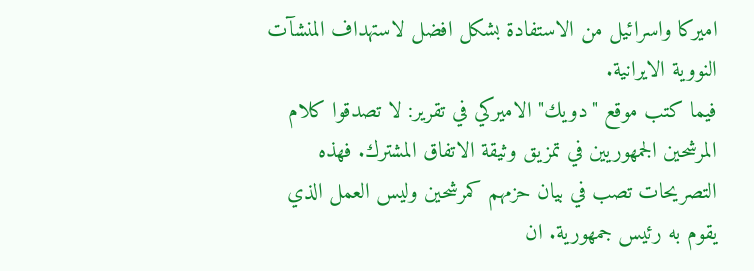اميركا واسرائيل من الاستفادة بشكل افضل لاستهداف المنشآت النووية الايرانية.
فيما كتب موقع "دويك" الاميركي في تقرير: لا تصدقوا كلام المرشحين الجمهوريين في تمزيق وثيقة الاتفاق المشترك. فهذه التصريحات تصب في بيان حزمهم كمرشحين وليس العمل الذي يقوم به رئيس جمهورية. ان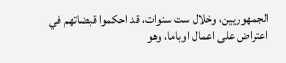الجمهوريين، وخلال ست سنوات، قد احكموا قبضاتهم في اعتراض على اعمال اوباما، وهو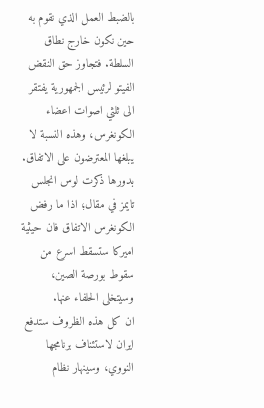بالضبط العمل الذي نقوم به حين نكون خارج نطاق السلطة. فتجاوز حق النقض الفيتو لرئيس الجمهورية يفتقر الى ثلثي اصوات اعضاء الكونغرس، وهذه النسبة لا يبلغها المعترضون على الاتفاق.
بدورها ذكرت لوس انجلس تايمز في مقال؛ اذا ما رفض الكونغرس الاتفاق فان حيثية اميركا ستسقط اسرع من سقوط بورصة الصين، وسيتخلى الحلفاء عنها.
ان كل هذه الظروف ستدفع ايران لاستئناف برنامجها النووي، وسينهار نظام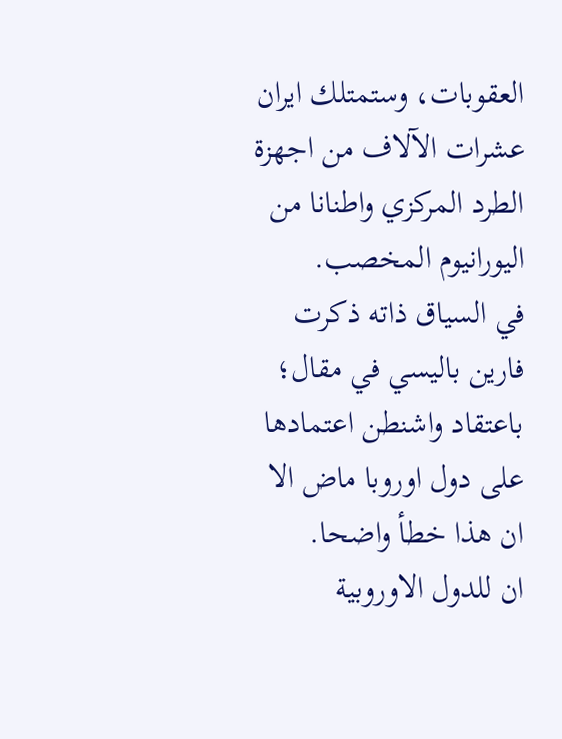العقوبات، وستمتلك ايران عشرات الآلاف من اجهزة الطرد المركزي واطنانا من اليورانيوم المخصب.
في السياق ذاته ذكرت فارين باليسي في مقال؛ باعتقاد واشنطن اعتمادها على دول اوروبا ماض الا ان هذا خطأ واضحا.
ان للدول الاوروبية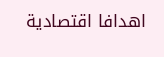اهدافا اقتصادية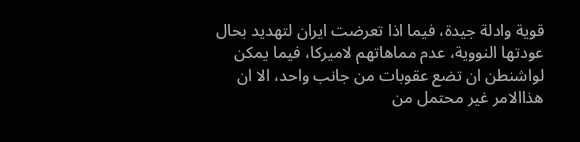قوية وادلة جيدة، فيما اذا تعرضت ايران لتهديد بحال عودتها النووية، عدم مماهاتهم لاميركا، فيما يمكن لواشنطن ان تضع عقوبات من جانب واحد، الا ان هذاالامر غير محتمل من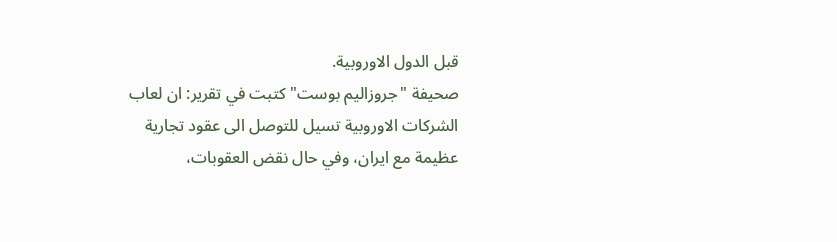قبل الدول الاوروبية.
صحيفة "جروزاليم بوست" كتبت في تقرير: ان لعاب الشركات الاوروبية تسيل للتوصل الى عقود تجارية عظيمة مع ايران، وفي حال نقض العقوبات،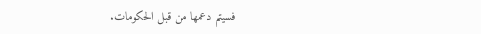فسيتم دعمها من قبل الحكومات.